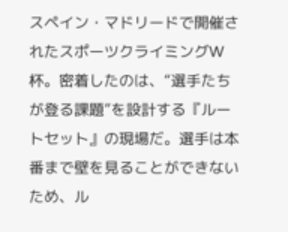スペイン・マドリードで開催されたスポーツクライミングW杯。密着したのは、“選手たちが登る課題”を設計する『ルートセット』の現場だ。選手は本番まで壁を見ることができないため、ル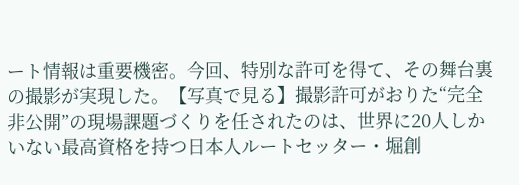ート情報は重要機密。今回、特別な許可を得て、その舞台裏の撮影が実現した。【写真で見る】撮影許可がおりた“完全非公開”の現場課題づくりを任されたのは、世界に20人しかいない最高資格を持つ日本人ルートセッター・堀創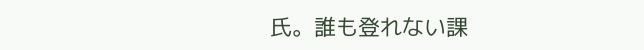氏。誰も登れない課